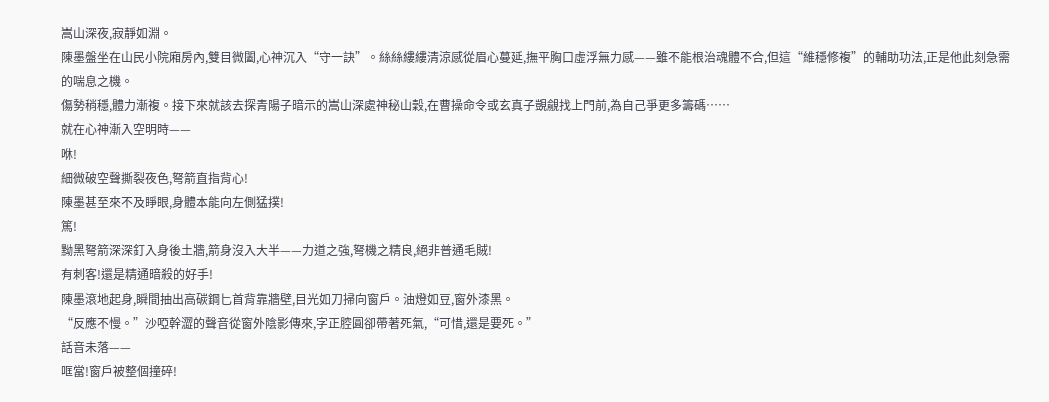嵩山深夜,寂靜如淵。
陳墨盤坐在山民小院廂房內,雙目微闔,心神沉入“守一訣”。絲絲縷縷清涼感從眉心蔓延,撫平胸口虛浮無力感——雖不能根治魂體不合,但這“維穩修複”的輔助功法,正是他此刻急需的喘息之機。
傷勢稍穩,體力漸複。接下來就該去探青陽子暗示的嵩山深處神秘山穀,在曹操命令或玄真子覬覦找上門前,為自己爭更多籌碼……
就在心神漸入空明時——
咻!
細微破空聲撕裂夜色,弩箭直指背心!
陳墨甚至來不及睜眼,身體本能向左側猛撲!
篤!
黝黑弩箭深深釘入身後土牆,箭身沒入大半——力道之強,弩機之精良,絕非普通毛賊!
有刺客!還是精通暗殺的好手!
陳墨滾地起身,瞬間抽出高碳鋼匕首背靠牆壁,目光如刀掃向窗戶。油燈如豆,窗外漆黑。
“反應不慢。”沙啞幹澀的聲音從窗外陰影傳來,字正腔圓卻帶著死氣,“可惜,還是要死。”
話音未落——
哐當!窗戶被整個撞碎!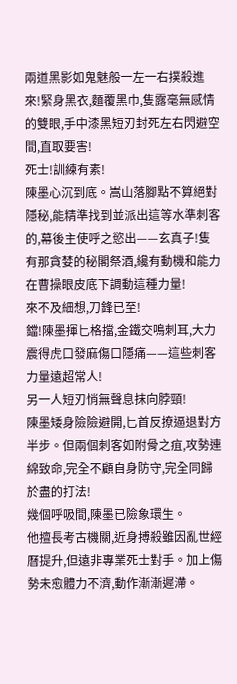兩道黑影如鬼魅般一左一右撲殺進來!緊身黑衣,麵覆黑巾,隻露毫無感情的雙眼,手中漆黑短刃封死左右閃避空間,直取要害!
死士!訓練有素!
陳墨心沉到底。嵩山落腳點不算絕對隱秘,能精準找到並派出這等水準刺客的,幕後主使呼之慾出——玄真子!隻有那貪婪的秘閣祭酒,纔有動機和能力在曹操眼皮底下調動這種力量!
來不及細想,刀鋒已至!
鐺!陳墨揮匕格擋,金鐵交鳴刺耳,大力震得虎口發麻傷口隱痛——這些刺客力量遠超常人!
另一人短刃悄無聲息抹向脖頸!
陳墨矮身險險避開,匕首反撩逼退對方半步。但兩個刺客如附骨之疽,攻勢連綿致命,完全不顧自身防守,完全同歸於盡的打法!
幾個呼吸間,陳墨已險象環生。
他擅長考古機關,近身搏殺雖因亂世經曆提升,但遠非專業死士對手。加上傷勢未愈體力不濟,動作漸漸遲滯。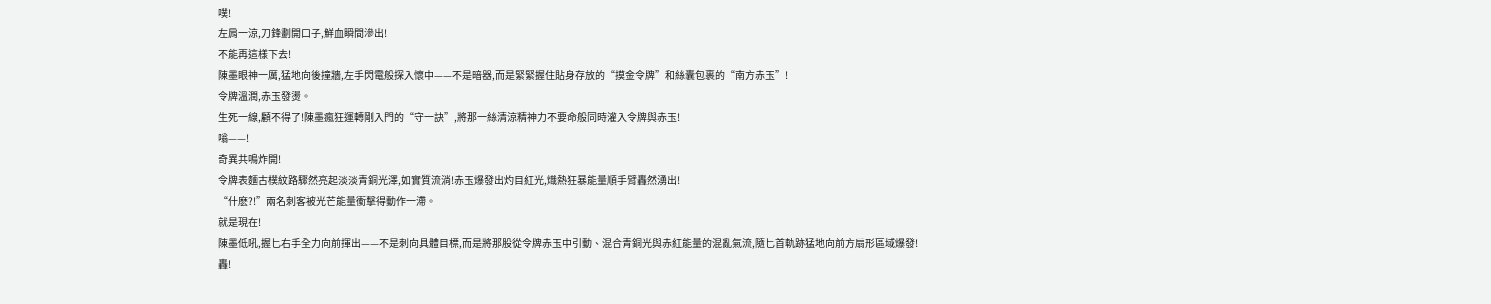噗!
左肩一涼,刀鋒劃開口子,鮮血瞬間滲出!
不能再這樣下去!
陳墨眼神一厲,猛地向後撞牆,左手閃電般探入懷中——不是暗器,而是緊緊握住貼身存放的“摸金令牌”和絲囊包裹的“南方赤玉”!
令牌溫潤,赤玉發燙。
生死一線,顧不得了!陳墨瘋狂運轉剛入門的“守一訣”,將那一絲清涼精神力不要命般同時灌入令牌與赤玉!
嗡——!
奇異共鳴炸開!
令牌表麵古樸紋路驟然亮起淡淡青銅光澤,如實質流淌!赤玉爆發出灼目紅光,熾熱狂暴能量順手臂轟然湧出!
“什麽?!”兩名刺客被光芒能量衝擊得動作一滯。
就是現在!
陳墨低吼,握匕右手全力向前揮出——不是刺向具體目標,而是將那股從令牌赤玉中引動、混合青銅光與赤紅能量的混亂氣流,隨匕首軌跡猛地向前方扇形區域爆發!
轟!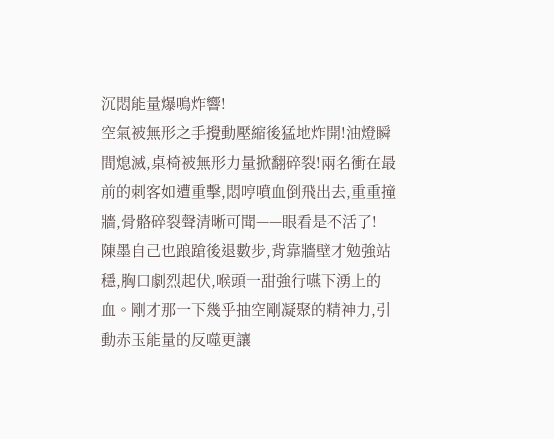沉悶能量爆鳴炸響!
空氣被無形之手攪動壓縮後猛地炸開!油燈瞬間熄滅,桌椅被無形力量掀翻碎裂!兩名衝在最前的刺客如遭重擊,悶哼噴血倒飛出去,重重撞牆,骨骼碎裂聲清晰可聞——眼看是不活了!
陳墨自己也踉蹌後退數步,背靠牆壁才勉強站穩,胸口劇烈起伏,喉頭一甜強行嚥下湧上的血。剛才那一下幾乎抽空剛凝聚的精神力,引動赤玉能量的反噬更讓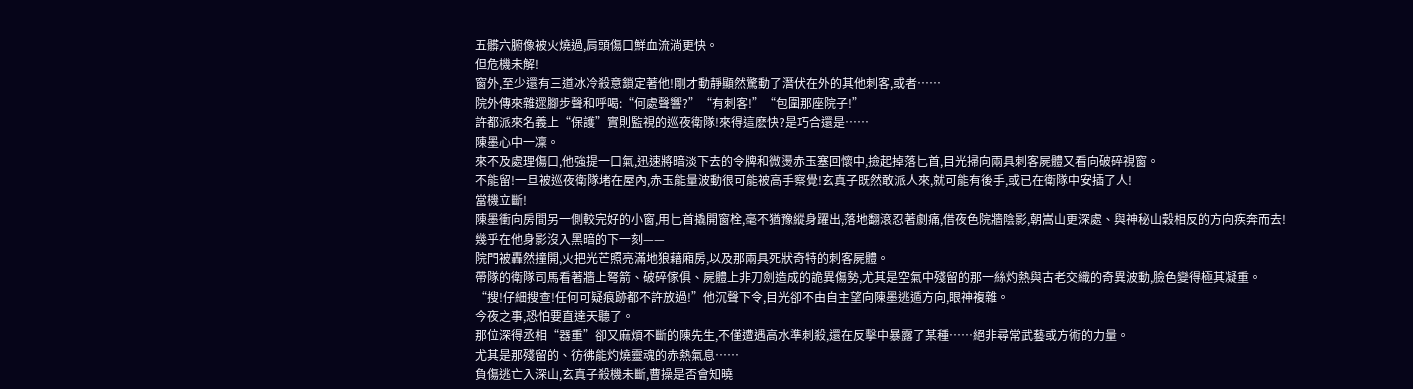五髒六腑像被火燒過,肩頭傷口鮮血流淌更快。
但危機未解!
窗外,至少還有三道冰冷殺意鎖定著他!剛才動靜顯然驚動了潛伏在外的其他刺客,或者……
院外傳來雜遝腳步聲和呼喝:“何處聲響?”“有刺客!”“包圍那座院子!”
許都派來名義上“保護”實則監視的巡夜衛隊!來得這麽快?是巧合還是……
陳墨心中一凜。
來不及處理傷口,他強提一口氣,迅速將暗淡下去的令牌和微燙赤玉塞回懷中,撿起掉落匕首,目光掃向兩具刺客屍體又看向破碎視窗。
不能留!一旦被巡夜衛隊堵在屋內,赤玉能量波動很可能被高手察覺!玄真子既然敢派人來,就可能有後手,或已在衛隊中安插了人!
當機立斷!
陳墨衝向房間另一側較完好的小窗,用匕首撬開窗栓,毫不猶豫縱身躍出,落地翻滾忍著劇痛,借夜色院牆陰影,朝嵩山更深處、與神秘山穀相反的方向疾奔而去!
幾乎在他身影沒入黑暗的下一刻——
院門被轟然撞開,火把光芒照亮滿地狼藉廂房,以及那兩具死狀奇特的刺客屍體。
帶隊的衛隊司馬看著牆上弩箭、破碎傢俱、屍體上非刀劍造成的詭異傷勢,尤其是空氣中殘留的那一絲灼熱與古老交織的奇異波動,臉色變得極其凝重。
“搜!仔細搜查!任何可疑痕跡都不許放過!”他沉聲下令,目光卻不由自主望向陳墨逃遁方向,眼神複雜。
今夜之事,恐怕要直達天聽了。
那位深得丞相“器重”卻又麻煩不斷的陳先生,不僅遭遇高水準刺殺,還在反擊中暴露了某種……絕非尋常武藝或方術的力量。
尤其是那殘留的、彷彿能灼燒靈魂的赤熱氣息……
負傷逃亡入深山,玄真子殺機未斷,曹操是否會知曉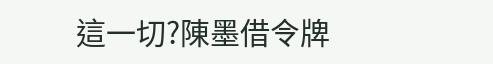這一切?陳墨借令牌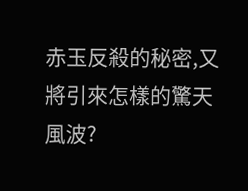赤玉反殺的秘密,又將引來怎樣的驚天風波?